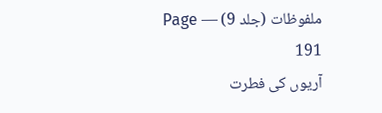ملفوظات (جلد 9) — Page 191
آریوں کی فطرت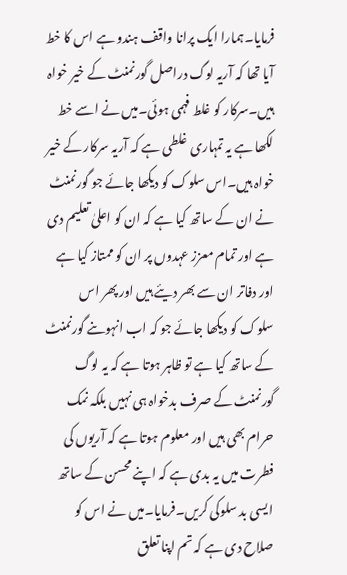فرمایا۔ہمارا ایک پرانا واقف ہندو ہے اس کا خط آیا تھا کہ آریہ لوگ دراصل گورنمنٹ کے خیر خواہ ہیں۔سرکار کو غلط فہمی ہوئی۔میں نے اسے خط لکھا ہے یہ تمہاری غلطی ہے کہ آریہ سرکار کے خیر خواہ ہیں۔اس سلوک کو دیکھا جائے جو گورنمنٹ نے ان کے ساتھ کیا ہے کہ ان کو اعلیٰ تعلیم دی ہے اور تمام معزز عہدوں پر ان کو ممتاز کیا ہے اور دفاتر ان سے بھر دیئے ہیں اور پھر اس سلوک کو دیکھا جائے جو کہ اب انہوںنے گورنمنٹ کے ساتھ کیا ہے تو ظاہر ہوتا ہے کہ یہ لوگ گورنمنٹ کے صرف بدخواہ ہی نہیں بلکہ نمک حرام بھی ہیں اور معلوم ہوتا ہے کہ آریوں کی فطرت میں یہ بدی ہے کہ اپنے محسن کے ساتھ ایسی بد سلوکی کریں۔فرمایا۔میں نے اس کو صلاح دی ہے کہ تم اپنا تعلق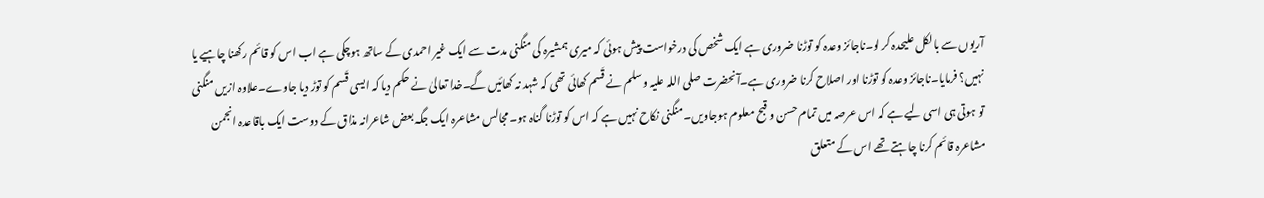آریوں سے بالکل علیحدہ کر لو۔ناجائز وعدہ کو توڑنا ضروری ہے ایک شخص کی درخواست پیش ہوئی کہ میری ہمشیرہ کی منگنی مدت سے ایک غیر احمدی کے ساتھ ہوچکی ہے اب اس کو قائم رکھنا چاہیے یا نہیں؟ فرمایا۔ناجائز وعدہ کو توڑنا اور اصلاح کرنا ضروری ہے۔آنحضرت صلی اللہ علیہ وسلم نے قَسم کھائی تھی کہ شہد نہ کھائیں گے۔خدا تعالیٰ نے حکم دیا کہ ایسی قَسم کو توڑ دیا جاوے۔علاوہ ازیں منگنی تو ہوتی ہی اسی لیے ہے کہ اس عرصہ میں تمام حسن و قبح معلوم ہوجاویں۔منگنی نکاح نہیں ہے کہ اس کو توڑنا گناہ ہو۔مجالس مشاعرہ ایک جگہ بعض شاعرانہ مذاق کے دوست ایک باقاعدہ انجمن مشاعرہ قائم کرنا چاہتے تھے اس کے متعلق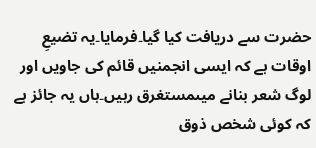حضرت سے دریافت کیا گیا۔فرمایا۔یہ تضیعِ اوقات ہے کہ ایسی انجمنیں قائم کی جاویں اور لوگ شعر بنانے میںمستغرق رہیں۔ہاں یہ جائز ہے کہ کوئی شخص ذوق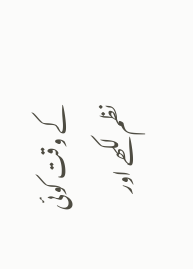کے وقت کوئی نظم لکھے اور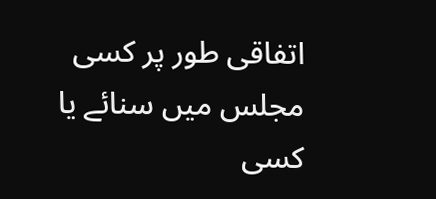اتفاقی طور پر کسی مجلس میں سنائے یا کسی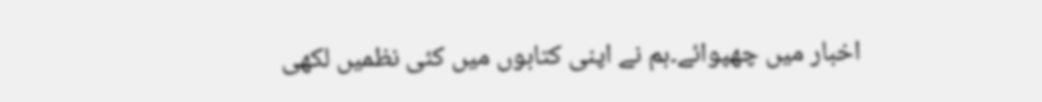اخبار میں چھپوائے۔ہم نے اپنی کتابوں میں کئی نظمیں لکھی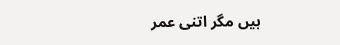ہیں مگر اتنی عمر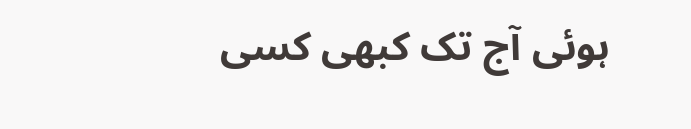ہوئی آج تک کبھی کسی